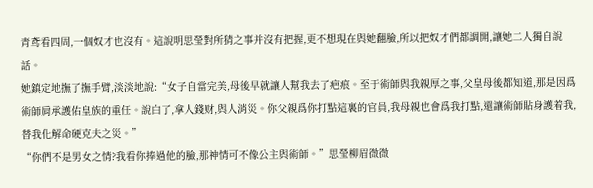青鸢看四周,一個奴才也沒有。這說明思瑩對所猜之事并沒有把握,更不想現在與她翻臉,所以把奴才們都調開,讓她二人獨自說話。
她鎮定地撫了撫手臂,淡淡地說:“女子自當完美,母後早就讓人幫我去了疤痕。至于術師與我親厚之事,父皇母後都知道,那是因爲術師肩承護佑皇族的重任。說白了,拿人錢财,與人消災。你父親爲你打點這裏的官員,我母親也會爲我打點,還讓術師貼身護着我,替我化解命硬克夫之災。”
“你們不是男女之情?我看你捧過他的臉,那神情可不像公主與術師。”思瑩柳眉微微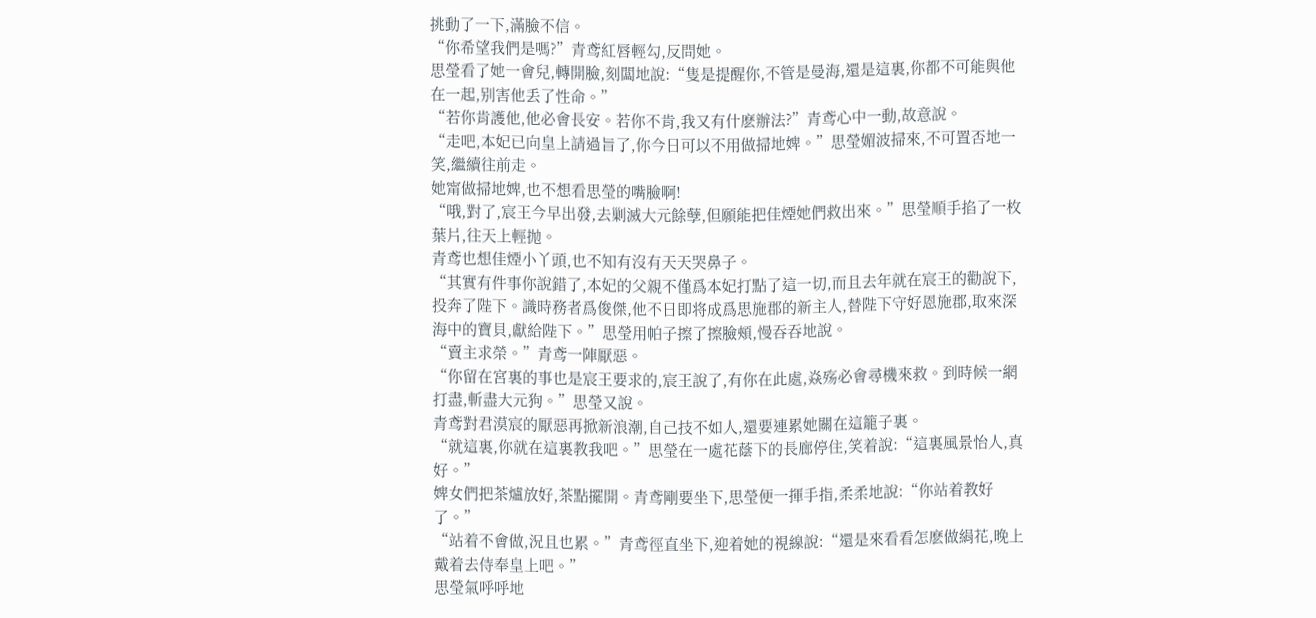挑動了一下,滿臉不信。
“你希望我們是嗎?”青鸢紅唇輕勾,反問她。
思瑩看了她一會兒,轉開臉,刻闆地說:“隻是提醒你,不管是曼海,還是這裏,你都不可能與他在一起,别害他丢了性命。”
“若你肯護他,他必會長安。若你不肯,我又有什麽辦法?”青鸢心中一動,故意說。
“走吧,本妃已向皇上請過旨了,你今日可以不用做掃地婢。”思瑩媚波掃來,不可置否地一笑,繼續往前走。
她甯做掃地婢,也不想看思瑩的嘴臉啊!
“哦,對了,宸王今早出發,去剿滅大元餘孽,但願能把佳煙她們救出來。”思瑩順手掐了一枚葉片,往天上輕抛。
青鸢也想佳煙小丫頭,也不知有沒有天天哭鼻子。
“其實有件事你說錯了,本妃的父親不僅爲本妃打點了這一切,而且去年就在宸王的勸說下,投奔了陛下。識時務者爲俊傑,他不日即将成爲思施郡的新主人,替陛下守好恩施郡,取來深海中的寶貝,獻給陛下。”思瑩用帕子擦了擦臉頰,慢吞吞地說。
“賣主求榮。”青鸢一陣厭惡。
“你留在宮裏的事也是宸王要求的,宸王說了,有你在此處,焱殇必會尋機來救。到時候一網打盡,斬盡大元狗。”思瑩又說。
青鸢對君漠宸的厭惡再掀新浪潮,自己技不如人,還要連累她關在這籠子裏。
“就這裏,你就在這裏教我吧。”思瑩在一處花蔭下的長廊停住,笑着說:“這裏風景怡人,真好。”
婢女們把茶爐放好,茶點擺開。青鸢剛要坐下,思瑩便一揮手指,柔柔地說:“你站着教好了。”
“站着不會做,況且也累。”青鸢徑直坐下,迎着她的視線說:“還是來看看怎麽做絹花,晚上戴着去侍奉皇上吧。”
思瑩氣呼呼地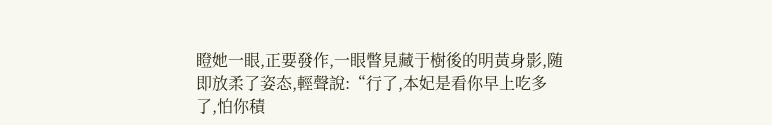瞪她一眼,正要發作,一眼瞥見藏于樹後的明黃身影,随即放柔了姿态,輕聲說:“行了,本妃是看你早上吃多了,怕你積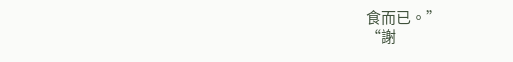食而已。”
“謝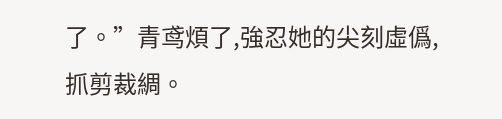了。”青鸢煩了,強忍她的尖刻虛僞,抓剪裁綢。